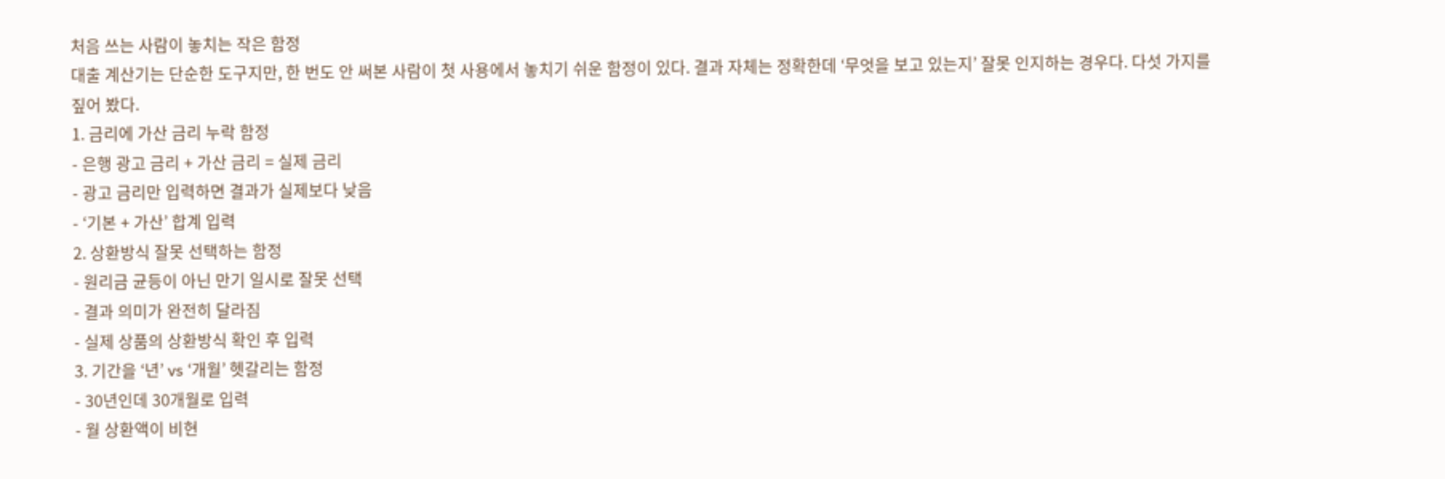처음 쓰는 사람이 놓치는 작은 함정
대출 계산기는 단순한 도구지만, 한 번도 안 써본 사람이 첫 사용에서 놓치기 쉬운 함정이 있다. 결과 자체는 정확한데 ‘무엇을 보고 있는지’ 잘못 인지하는 경우다. 다섯 가지를 짚어 봤다.
1. 금리에 가산 금리 누락 함정
- 은행 광고 금리 + 가산 금리 = 실제 금리
- 광고 금리만 입력하면 결과가 실제보다 낮음
- ‘기본 + 가산’ 합계 입력
2. 상환방식 잘못 선택하는 함정
- 원리금 균등이 아닌 만기 일시로 잘못 선택
- 결과 의미가 완전히 달라짐
- 실제 상품의 상환방식 확인 후 입력
3. 기간을 ‘년’ vs ‘개월’ 헷갈리는 함정
- 30년인데 30개월로 입력
- 월 상환액이 비현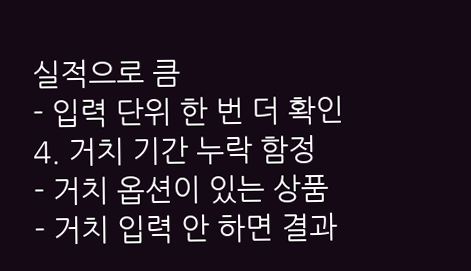실적으로 큼
- 입력 단위 한 번 더 확인
4. 거치 기간 누락 함정
- 거치 옵션이 있는 상품
- 거치 입력 안 하면 결과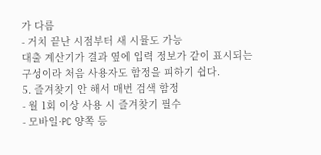가 다름
- 거치 끝난 시점부터 새 시뮬도 가능
대출 계산기가 결과 옆에 입력 정보가 같이 표시되는 구성이라 처음 사용자도 함정을 피하기 쉽다.
5. 즐겨찾기 안 해서 매번 검색 함정
- 월 1회 이상 사용 시 즐겨찾기 필수
- 모바일·PC 양쪽 등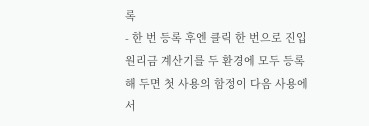록
- 한 번 등록 후엔 클릭 한 번으로 진입
원리금 계산기를 두 환경에 모두 등록해 두면 첫 사용의 함정이 다음 사용에서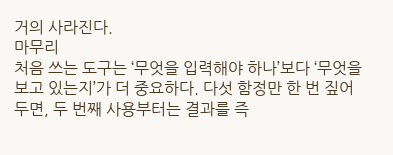거의 사라진다.
마무리
처음 쓰는 도구는 ‘무엇을 입력해야 하나’보다 ‘무엇을 보고 있는지’가 더 중요하다. 다섯 함정만 한 번 짚어 두면, 두 번째 사용부터는 결과를 즉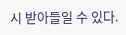시 받아들일 수 있다.